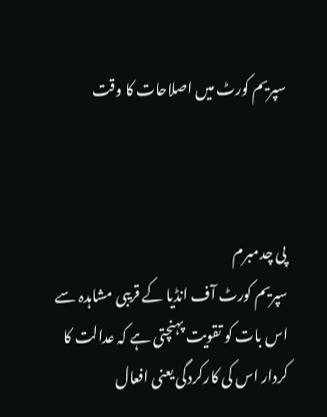سپریم کورٹ میں اصلاحات کا وقت



پی چدمبرم
سپریم کورٹ آف انڈیا کے قریبی مشاہدہ سے اس بات کو تقویت پہنچتی ہے کہ عدالت کا کردار اس کی کارکردگی یعنی افعال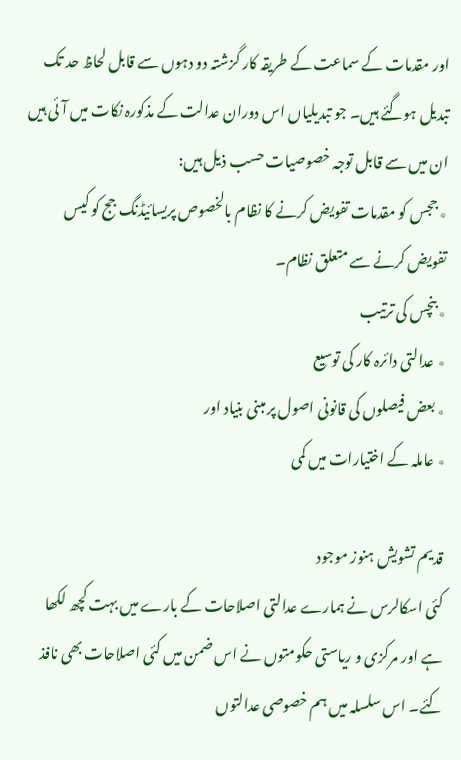اور مقدمات کے سماعت کے طریقہ کار گزشتہ دو دہوں سے قابل لحاظ حد تک تبدیل ہوگئے ہیں۔ جو تبدیلیاں اس دوران عدالت کے مذکورہ نکات میں آئی ہیں ان میں سے قابل توجہ خصوصیات حسب ذیل ہیں:
٭ ججس کو مقدمات تفویض کرنے کا نظام بالخصوص پریسائیڈنگ جج کو کیس تفویض کرنے سے متعلق نظام۔
٭ بنچس کی ترتیب
٭ عدالتی دائرہ کار کی توسیع
٭ بعض فیصلوں کی قانونی اصول پر مبنی بنیاد اور
٭ عاملہ کے اختیارات میں کمی

قدیم تشویش ہنوز موجود
کئی اسکالرس نے ہمارے عدالتی اصلاحات کے بارے میں بہت کچھ لکھا ہے اور مرکزی و ریاستی حکومتوں نے اس ضمن میں کئی اصلاحات بھی نافذ کئے۔ اس سلسلہ میں ہم خصوصی عدالتوں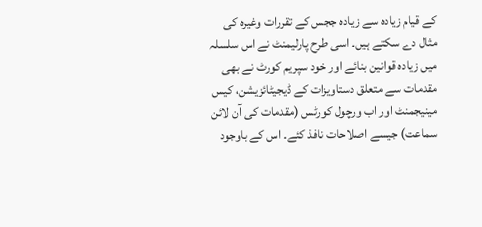کے قیام زیادہ سے زیادہ ججس کے تقررات وغیرہ کی مثال دے سکتے ہیں۔ اسی طرح پارلیمنٹ نے اس سلسلہ میں زیادہ قوانین بنائے اور خود سپریم کورٹ نے بھی مقدمات سے متعلق دستاویزات کے ڈیجیٹائزیشن، کیس مینیجمنٹ اور اب ورچول کورٹس (مقدمات کی آن لائن سماعت) جیسے اصلاحات نافذ کئے۔ اس کے باوجود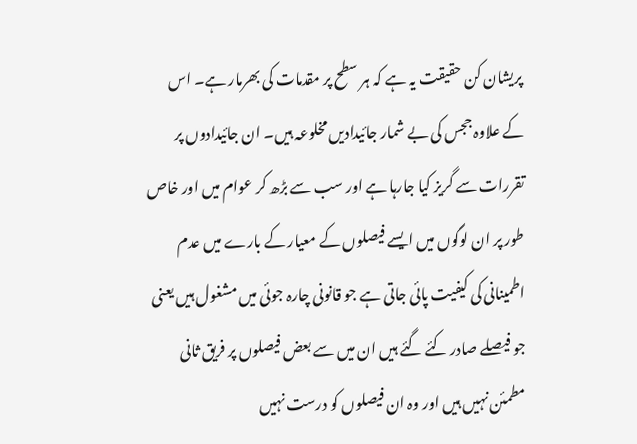پریشان کن حقیقت یہ ہے کہ ہر سطح پر مقدمات کی بھرمار ہے۔ اس کے علاوہ ججس کی بے شمار جائیدادیں مخلوعہ ہیں۔ ان جائیدادوں پر تقررات سے گریز کیا جارہا ہے اور سب سے بڑھ کر عوام میں اور خاص طور پر ان لوگوں میں ایسے فیصلوں کے معیار کے بارے میں عدم اطمینانی کی کیفیت پائی جاتی ہے جو قانونی چارہ جوئی میں مشغول ہیں یعنی جو فیصلے صادر کئے گئے ہیں ان میں سے بعض فیصلوں پر فریق ثانی مطمئن نہیں ہیں اور وہ ان فیصلوں کو درست نہیں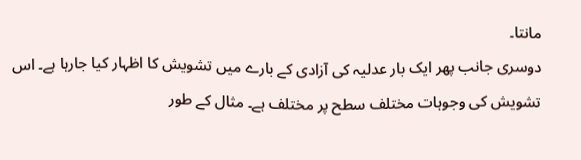مانتا۔
دوسری جانب پھر ایک بار عدلیہ کی آزادی کے بارے میں تشویش کا اظہار کیا جارہا ہے۔ اس تشویش کی وجوہات مختلف سطح پر مختلف ہے۔ مثال کے طور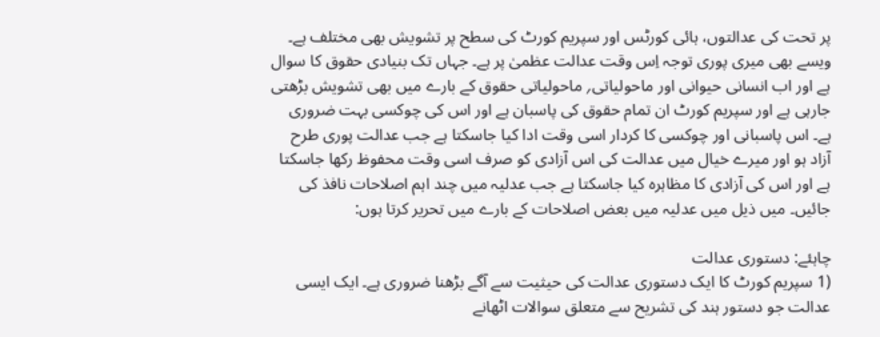پر تحت کی عدالتوں، ہائی کورٹس اور سپریم کورٹ کی سطح پر تشویش بھی مختلف ہے۔ ویسے بھی میری پوری توجہ اِس وقت عدالت عظمیٰ پر ہے۔ جہاں تک بنیادی حقوق کا سوال ہے اور اب انسانی حیوانی اور ماحولیاتی؍ ماحولیاتی حقوق کے بارے میں بھی تشویش بڑھتی جارہی ہے اور سپریم کورٹ ان تمام حقوق کی پاسبان ہے اور اس کی چوکسی بہت ضروری ہے۔ اس پاسبانی اور چوکسی کا کردار اسی وقت ادا کیا جاسکتا ہے جب عدالت پوری طرح آزاد ہو اور میرے خیال میں عدالت کی اس آزادی کو صرف اسی وقت محفوظ رکھا جاسکتا ہے اور اس کی آزادی کا مظاہرہ کیا جاسکتا ہے جب عدلیہ میں چند اہم اصلاحات نافذ کی جائیں۔ میں ذیل میں عدلیہ میں بعض اصلاحات کے بارے میں تحریر کرتا ہوں:

چاہئے: دستوری عدالت
(1 سپریم کورٹ کا ایک دستوری عدالت کی حیثیت سے آگے بڑھنا ضروری ہے۔ ایک ایسی عدالت جو دستور ہند کی تشریح سے متعلق سوالات اٹھانے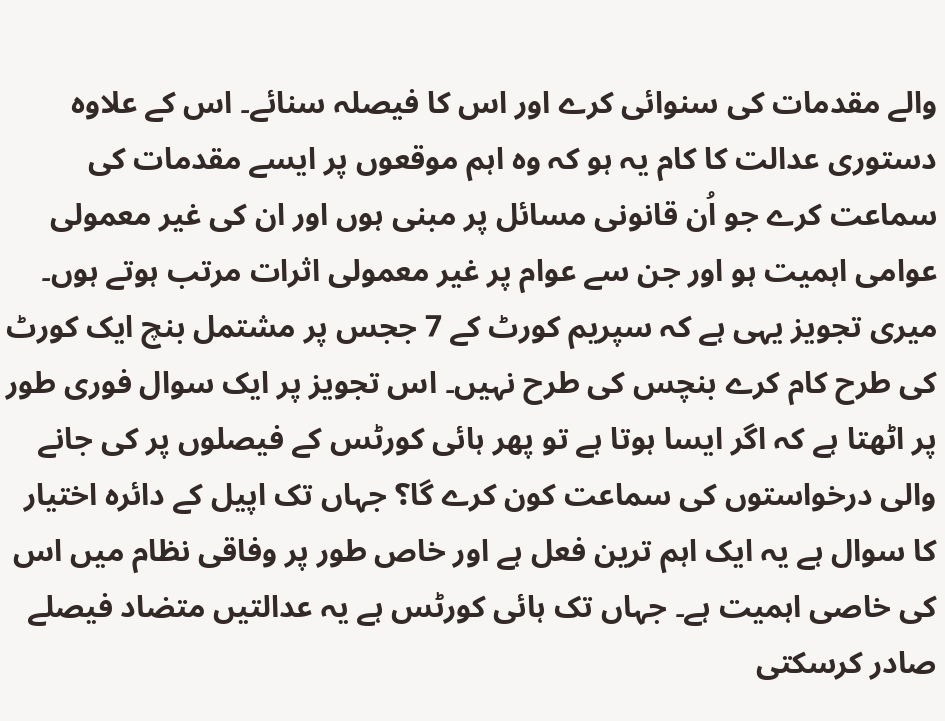والے مقدمات کی سنوائی کرے اور اس کا فیصلہ سنائے۔ اس کے علاوہ دستوری عدالت کا کام یہ ہو کہ وہ اہم موقعوں پر ایسے مقدمات کی سماعت کرے جو اُن قانونی مسائل پر مبنی ہوں اور ان کی غیر معمولی عوامی اہمیت ہو اور جن سے عوام پر غیر معمولی اثرات مرتب ہوتے ہوں۔ میری تجویز یہی ہے کہ سپریم کورٹ کے 7 ججس پر مشتمل بنچ ایک کورٹ کی طرح کام کرے بنچس کی طرح نہیں۔ اس تجویز پر ایک سوال فوری طور پر اٹھتا ہے کہ اگر ایسا ہوتا ہے تو پھر ہائی کورٹس کے فیصلوں پر کی جانے والی درخواستوں کی سماعت کون کرے گا؟ جہاں تک اپیل کے دائرہ اختیار کا سوال ہے یہ ایک اہم ترین فعل ہے اور خاص طور پر وفاقی نظام میں اس کی خاصی اہمیت ہے۔ جہاں تک ہائی کورٹس ہے یہ عدالتیں متضاد فیصلے صادر کرسکتی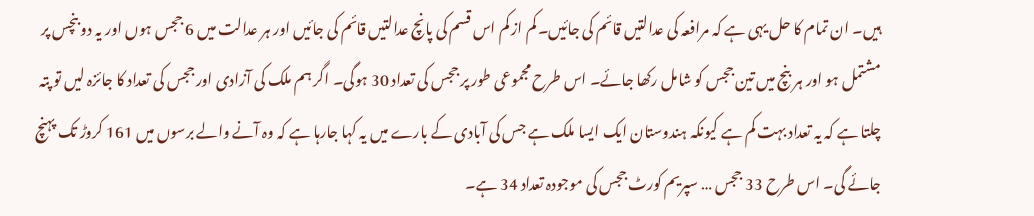ہیں۔ ان تمام کا حل یہی ہے کہ مرافعہ کی عدالتیں قائم کی جائیں۔ کم از کم اس قسم کی پانچ عدالتیں قائم کی جائیں اور ہر عدالت میں 6 ججس ہوں اور یہ دو بنچس پر مشتمل ہو اور ہر بنچ میں تین ججس کو شامل رکھا جائے۔ اس طرح مجموعی طور پر ججس کی تعداد 30 ہوگی۔ اگر ہم ملک کی آزادی اور ججس کی تعداد کا جائزہ لیں تو پتہ چلتا ہے کہ یہ تعداد بہت کم ہے کیونکہ ہندوستان ایک ایسا ملک ہے جس کی آبادی کے بارے میں یہ کہا جارہا ہے کہ وہ آنے والے برسوں میں 161 کروڑ تک پہنچ جائے گی۔ اس طرح 33 ججس … سپریم کورٹ ججس کی موجودہ تعداد 34 ہے۔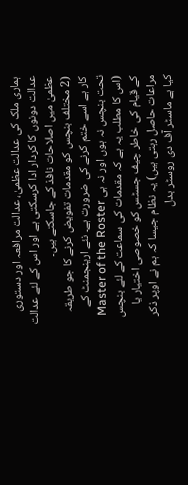ہماری ملک کی عدالت عظمیٰ، عدالت مرافعہ اور دستوری عدالت دونوں کا کردار ادا کرسکتی ہے اور اس کے لئے عدالت عظمیٰ میں اصلاحات نافذ کے جاسکتے ہیں۔
(2 مختلف بنچس کو مقدمات تفویض کرنے کا جو طریقہ کار ہے اسے ختم کرنے کی ضرورت ہے۔ نئے ارینجمنٹ کے تحت بنچس نہ ہوں اور نہ ہی Master of the Roster (اس کا مطلب یہ ہے کہ مقدمات کی سماعت کے لئے بنچس کے قیام کی خاطر چیف جسٹس کو خصوصی اختیار یا مراعات حاصل رہتی ہیں) یہ نظام جیسا کہ ہم نے اوپر ذکر کیا ہے ماسٹر آف دی روسٹر بدل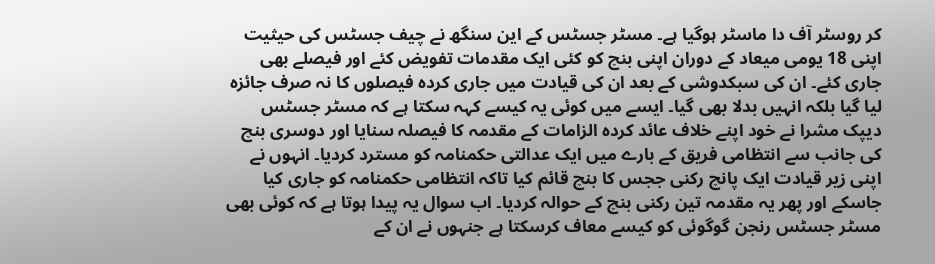کر روسٹر آف دا ماسٹر ہوگیا ہے۔ مسٹر جسٹس کے این سنگھ نے چیف جسٹس کی حیثیت اپنی 18 یومی میعاد کے دوران اپنی بنچ کو کئی ایک مقدمات تفویض کئے اور فیصلے بھی جاری کئے۔ ان کی سبکدوشی کے بعد ان کی قیادت میں جاری کردہ فیصلوں کا نہ صرف جائزہ لیا گیا بلکہ انہیں بدلا بھی گیا۔ ایسے میں کوئی یہ کیسے کہہ سکتا ہے کہ مسٹر جسٹس دیپک مشرا نے خود اپنے خلاف عائد کردہ الزامات کے مقدمہ کا فیصلہ سنایا اور دوسری بنچ کی جانب سے انتظامی فریق کے بارے میں ایک عدالتی حکمنامہ کو مسترد کردیا۔ انہوں نے اپنی زیر قیادت ایک پانچ رکنی ججس کا بنچ قائم کیا تاکہ انتظامی حکمنامہ کو جاری کیا جاسکے اور پھر یہ مقدمہ تین رکنی بنچ کے حوالہ کردیا۔ اب سوال یہ پیدا ہوتا ہے کہ کوئی بھی مسٹر جسٹس رنجن گوگوئی کو کیسے معاف کرسکتا ہے جنہوں نے ان کے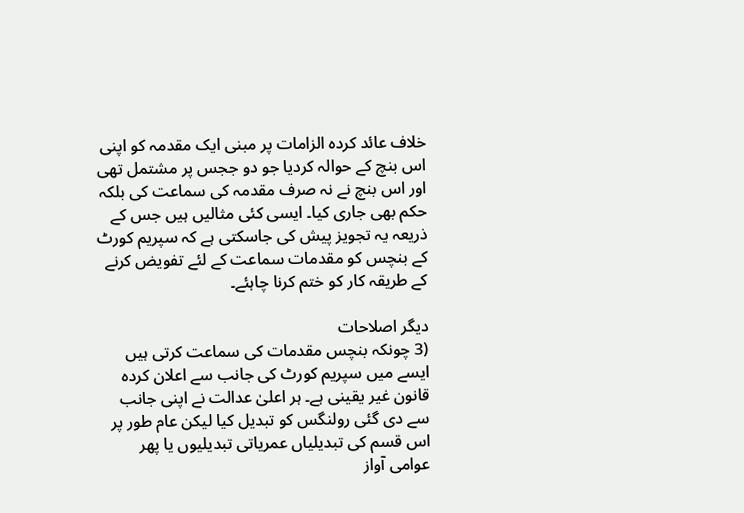خلاف عائد کردہ الزامات پر مبنی ایک مقدمہ کو اپنی اس بنچ کے حوالہ کردیا جو دو ججس پر مشتمل تھی اور اس بنچ نے نہ صرف مقدمہ کی سماعت کی بلکہ حکم بھی جاری کیا۔ ایسی کئی مثالیں ہیں جس کے ذریعہ یہ تجویز پیش کی جاسکتی ہے کہ سپریم کورٹ کے بنچس کو مقدمات سماعت کے لئے تفویض کرنے کے طریقہ کار کو ختم کرنا چاہئے۔

دیگر اصلاحات
(3 چونکہ بنچس مقدمات کی سماعت کرتی ہیں ایسے میں سپریم کورٹ کی جانب سے اعلان کردہ قانون غیر یقینی ہے۔ ہر اعلیٰ عدالت نے اپنی جانب سے دی گئی رولنگس کو تبدیل کیا لیکن عام طور پر اس قسم کی تبدیلیاں عمریاتی تبدیلیوں یا پھر عوامی آواز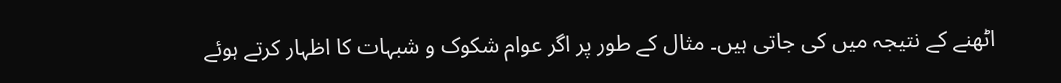اٹھنے کے نتیجہ میں کی جاتی ہیں۔ مثال کے طور پر اگر عوام شکوک و شبہات کا اظہار کرتے ہوئے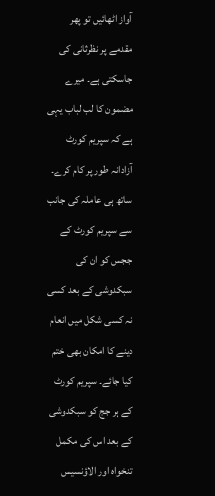آواز اٹھائیں تو پھر مقدمے پر نظرثانی کی جاسکتی ہے۔ میرے مضمون کا لب لباب یہی ہے کہ سپریم کورٹ آزادانہ طور پر کام کرے۔ ساتھ ہی عاملہ کی جانب سے سپریم کورٹ کے ججس کو ان کی سبکدوشی کے بعد کسی نہ کسی شکل میں انعام دینے کا امکان بھی ختم کیا جائے۔ سپریم کورٹ کے ہر جج کو سبکدوشی کے بعد اس کی مکمل تنخواہ اور الاؤنسیس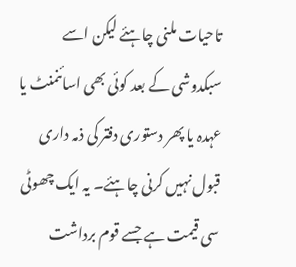تاحیات ملنی چاہئے لیکن اسے سبکدوشی کے بعد کوئی بھی اسائنمنٹ یا عہدہ یا پھر دستوری دفتر کی ذمہ داری قبول نہیں کرنی چاہئے۔ یہ ایک چھوٹی سی قیمت ہے جسے قوم برداشت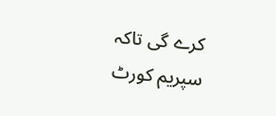کرے گی تاکہ سپریم کورٹ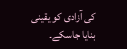کی آزادی کو یقینی بنایا جاسکے۔